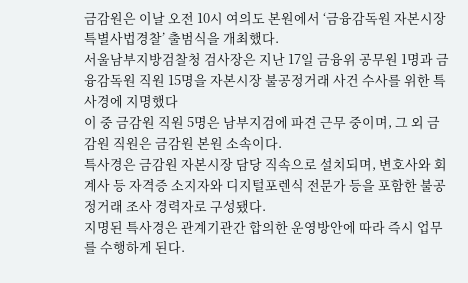금감원은 이날 오전 10시 여의도 본원에서 ‘금융감독원 자본시장 특별사법경찰’ 출범식을 개최했다.
서울남부지방검찰청 검사장은 지난 17일 금융위 공무원 1명과 금융감독원 직원 15명을 자본시장 불공정거래 사건 수사를 위한 특사경에 지명했다
이 중 금감원 직원 5명은 남부지검에 파견 근무 중이며, 그 외 금감원 직원은 금감원 본원 소속이다.
특사경은 금감원 자본시장 담당 직속으로 설치되며, 변호사와 회계사 등 자격증 소지자와 디지털포렌식 전문가 등을 포함한 불공정거래 조사 경력자로 구성됐다.
지명된 특사경은 관계기관간 합의한 운영방안에 따라 즉시 업무를 수행하게 된다.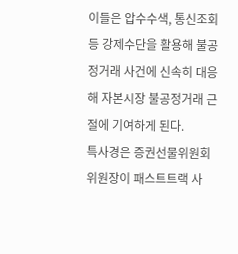이들은 압수수색, 통신조회 등 강제수단을 활용해 불공정거래 사건에 신속히 대응해 자본시장 불공정거래 근절에 기여하게 된다.
특사경은 증권선물위원회 위원장이 패스트트랙 사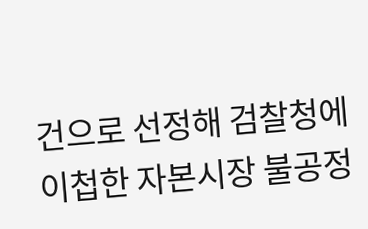건으로 선정해 검찰청에 이첩한 자본시장 불공정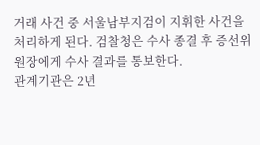거래 사건 중 서울남부지검이 지휘한 사건을 처리하게 된다. 검찰청은 수사 종결 후 증선위원장에게 수사 결과를 통보한다.
관계기관은 2년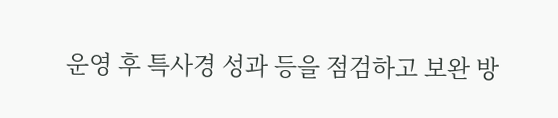운영 후 특사경 성과 등을 점검하고 보완 방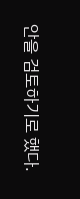안을 검토하기로 했다.